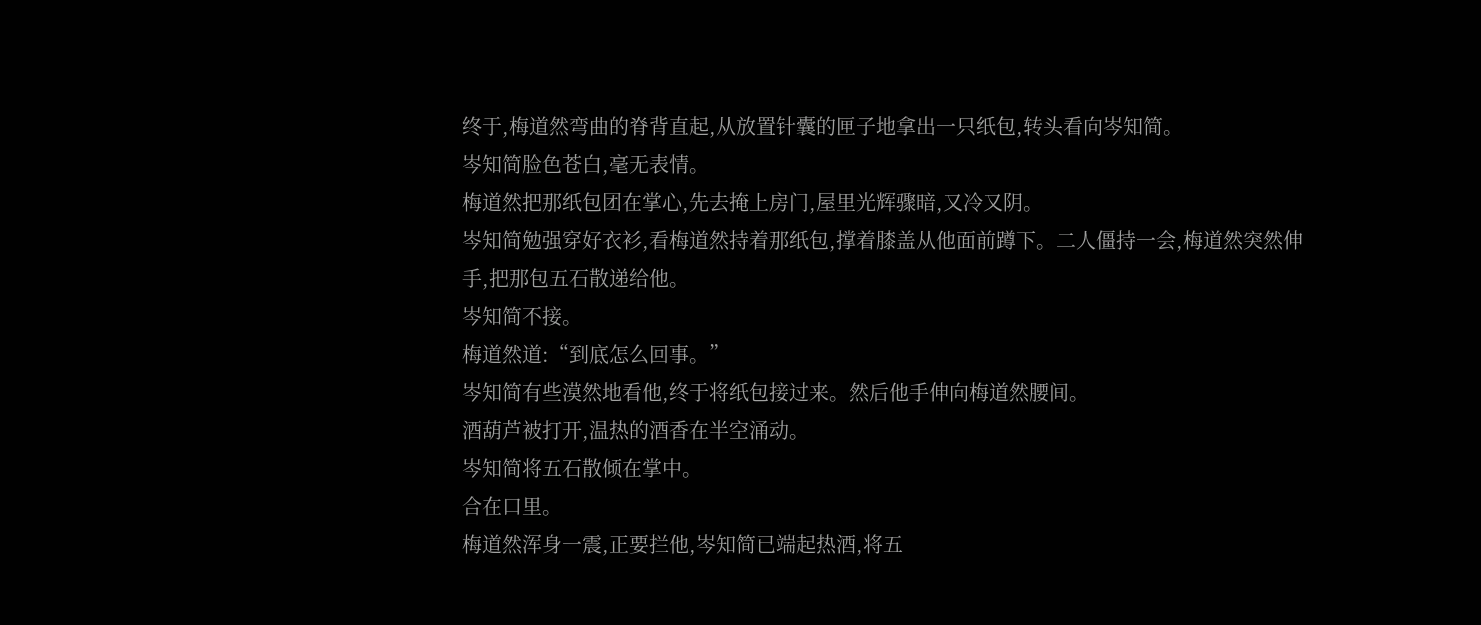终于,梅道然弯曲的脊背直起,从放置针囊的匣子地拿出一只纸包,转头看向岑知简。
岑知简脸色苍白,毫无表情。
梅道然把那纸包团在掌心,先去掩上房门,屋里光辉骤暗,又冷又阴。
岑知简勉强穿好衣衫,看梅道然持着那纸包,撑着膝盖从他面前蹲下。二人僵持一会,梅道然突然伸手,把那包五石散递给他。
岑知简不接。
梅道然道:“到底怎么回事。”
岑知简有些漠然地看他,终于将纸包接过来。然后他手伸向梅道然腰间。
酒葫芦被打开,温热的酒香在半空涌动。
岑知简将五石散倾在掌中。
合在口里。
梅道然浑身一震,正要拦他,岑知简已端起热酒,将五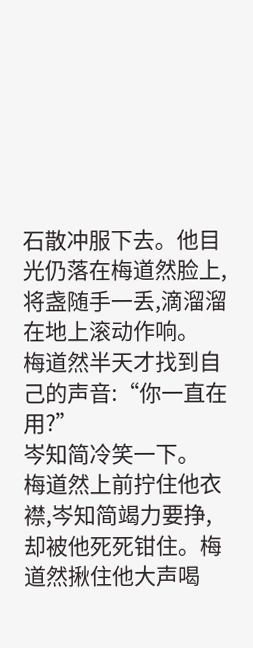石散冲服下去。他目光仍落在梅道然脸上,将盏随手一丢,滴溜溜在地上滚动作响。
梅道然半天才找到自己的声音:“你一直在用?”
岑知简冷笑一下。
梅道然上前拧住他衣襟,岑知简竭力要挣,却被他死死钳住。梅道然揪住他大声喝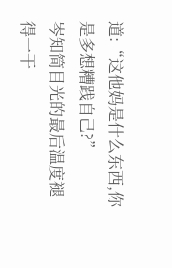道:“这他妈是什么东西,你是多想糟践自己?”
岑知简目光的最后温度褪得一干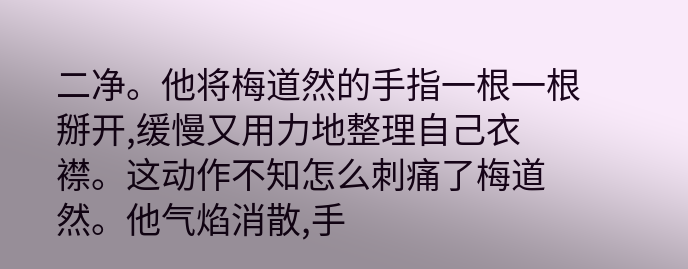二净。他将梅道然的手指一根一根掰开,缓慢又用力地整理自己衣襟。这动作不知怎么刺痛了梅道然。他气焰消散,手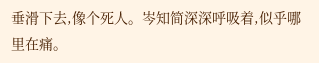垂滑下去,像个死人。岑知简深深呼吸着,似乎哪里在痛。